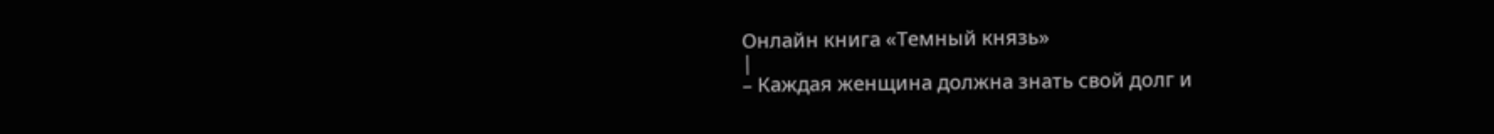Онлайн книга «Темный князь»
|
– Каждая женщина должна знать свой долг и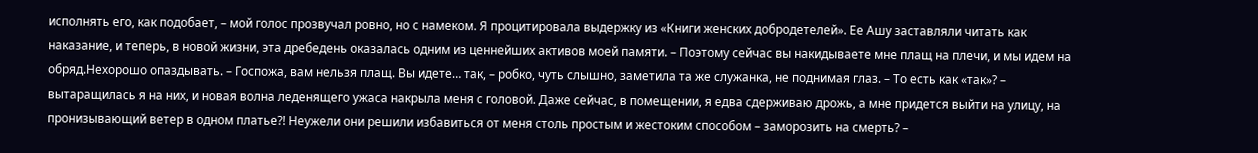исполнять его, как подобает, – мой голос прозвучал ровно, но с намеком. Я процитировала выдержку из «Книги женских добродетелей». Ее Ашу заставляли читать как наказание, и теперь, в новой жизни, эта дребедень оказалась одним из ценнейших активов моей памяти. – Поэтому сейчас вы накидываете мне плащ на плечи, и мы идем на обряд.Нехорошо опаздывать. – Госпожа, вам нельзя плащ. Вы идете… так, – робко, чуть слышно, заметила та же служанка, не поднимая глаз. – То есть как «так»? – вытаращилась я на них, и новая волна леденящего ужаса накрыла меня с головой. Даже сейчас, в помещении, я едва сдерживаю дрожь, а мне придется выйти на улицу, на пронизывающий ветер в одном платье?! Неужели они решили избавиться от меня столь простым и жестоким способом – заморозить на смерть? –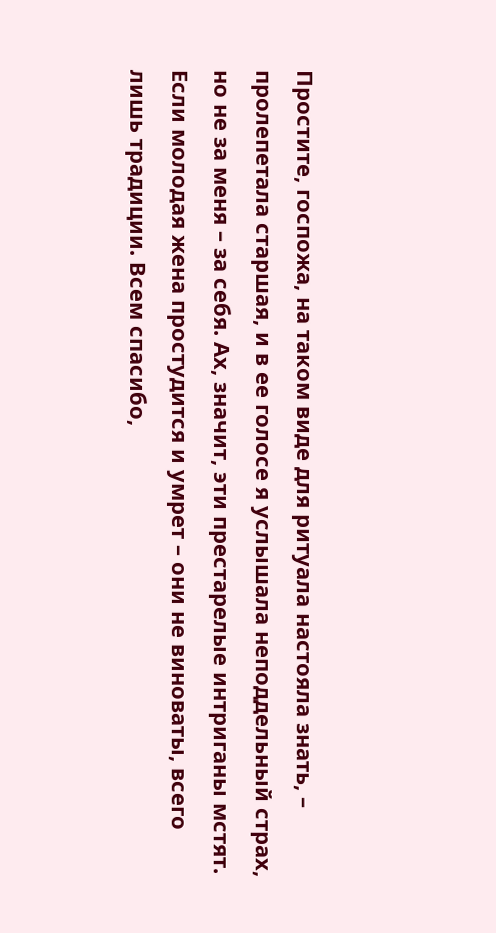Простите, госпожа, на таком виде для ритуала настояла знать, – пролепетала старшая, и в ее голосе я услышала неподдельный страх, но не за меня – за себя. Ах, значит, эти престарелые интриганы мстят. Если молодая жена простудится и умрет – они не виноваты, всего лишь традиции. Всем спасибо,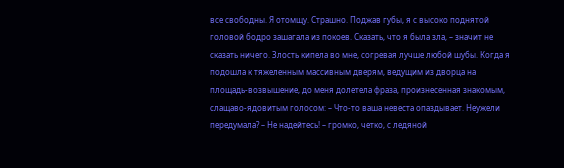все свободны. Я отомщу. Страшно. Поджав губы, я с высоко поднятой головой бодро зашагала из покоев. Сказать, что я была зла, – значит не сказать ничего. Злость кипела во мне, согревая лучше любой шубы. Когда я подошла к тяжеленным массивным дверям, ведущим из дворца на площадь-возвышение, до меня долетела фраза, произнесенная знакомым, слащаво-ядовитым голосом: – Что-то ваша невеста опаздывает. Неужели передумала? – Не надейтесь! – громко, четко, с ледяной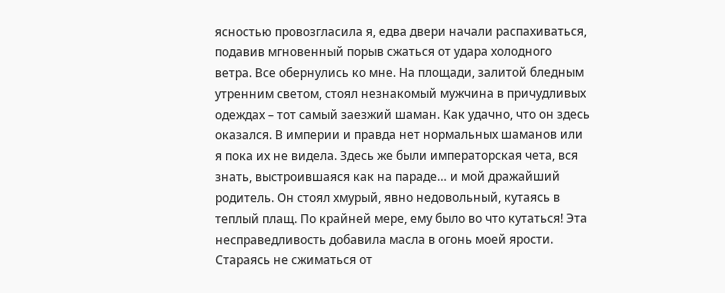ясностью провозгласила я, едва двери начали распахиваться, подавив мгновенный порыв сжаться от удара холодного ветра. Все обернулись ко мне. На площади, залитой бледным утренним светом, стоял незнакомый мужчина в причудливых одеждах – тот самый заезжий шаман. Как удачно, что он здесь оказался. В империи и правда нет нормальных шаманов или я пока их не видела. Здесь же были императорская чета, вся знать, выстроившаяся как на параде… и мой дражайший родитель. Он стоял хмурый, явно недовольный, кутаясь в теплый плащ. По крайней мере, ему было во что кутаться! Эта несправедливость добавила масла в огонь моей ярости. Стараясь не сжиматься от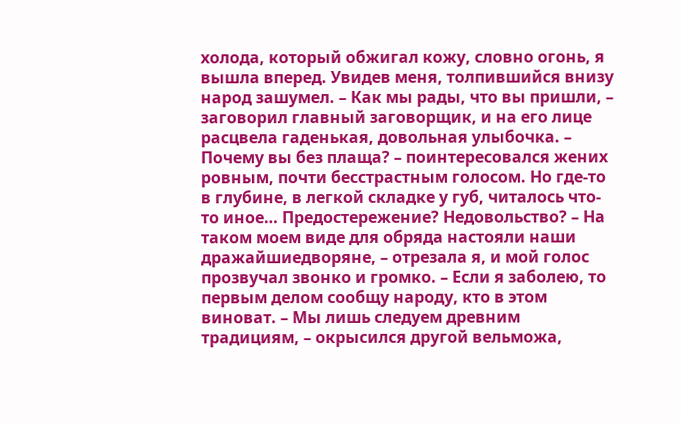холода, который обжигал кожу, словно огонь, я вышла вперед. Увидев меня, толпившийся внизу народ зашумел. – Как мы рады, что вы пришли, – заговорил главный заговорщик, и на его лице расцвела гаденькая, довольная улыбочка. – Почему вы без плаща? – поинтересовался жених ровным, почти бесстрастным голосом. Но где-то в глубине, в легкой складке у губ, читалось что-то иное… Предостережение? Недовольство? – На таком моем виде для обряда настояли наши дражайшиедворяне, – отрезала я, и мой голос прозвучал звонко и громко. – Если я заболею, то первым делом сообщу народу, кто в этом виноват. – Мы лишь следуем древним традициям, – окрысился другой вельможа,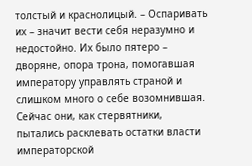толстый и краснолицый. – Оспаривать их – значит вести себя неразумно и недостойно. Их было пятеро – дворяне, опора трона, помогавшая императору управлять страной и слишком много о себе возомнившая. Сейчас они, как стервятники, пытались расклевать остатки власти императорской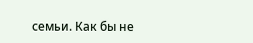семьи. Как бы не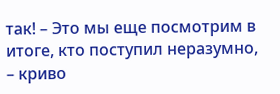так! – Это мы еще посмотрим в итоге, кто поступил неразумно, – криво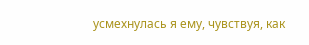усмехнулась я ему, чувствуя, как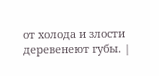от холода и злости деревенеют губы. |